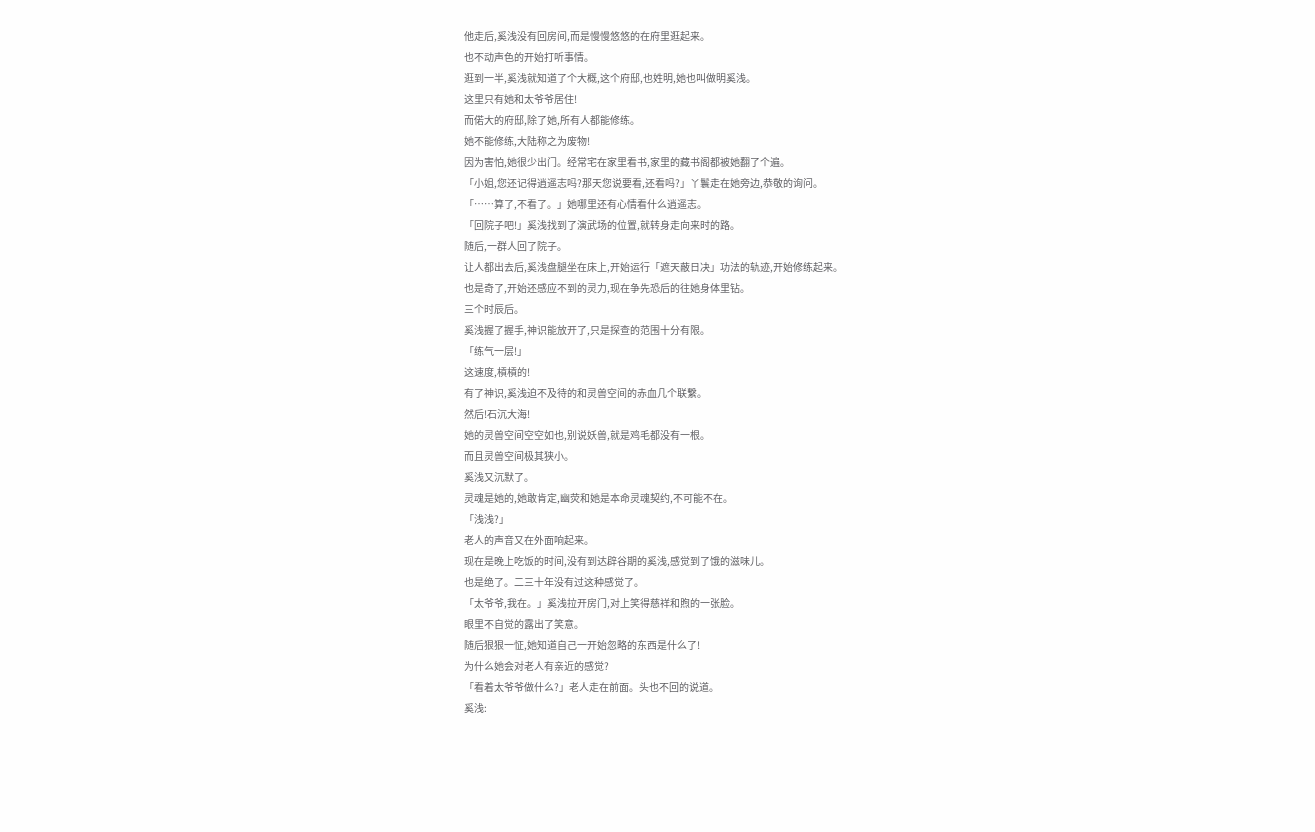他走后,奚浅没有回房间,而是慢慢悠悠的在府里逛起来。
也不动声色的开始打听事情。
逛到一半,奚浅就知道了个大概,这个府邸,也姓明,她也叫做明奚浅。
这里只有她和太爷爷居住!
而偌大的府邸,除了她,所有人都能修练。
她不能修练,大陆称之为废物!
因为害怕,她很少出门。经常宅在家里看书,家里的藏书阁都被她翻了个遍。
「小姐,您还记得逍遥志吗?那天您说要看,还看吗?」丫鬟走在她旁边,恭敬的询问。
「……算了,不看了。」她哪里还有心情看什么逍遥志。
「回院子吧!」奚浅找到了演武场的位置,就转身走向来时的路。
随后,一群人回了院子。
让人都出去后,奚浅盘腿坐在床上,开始运行「遮天蔽日决」功法的轨迹,开始修练起来。
也是奇了,开始还感应不到的灵力,现在争先恐后的往她身体里钻。
三个时辰后。
奚浅握了握手,神识能放开了,只是探查的范围十分有限。
「练气一层!」
这速度,槓槓的!
有了神识,奚浅迫不及待的和灵兽空间的赤血几个联繫。
然后!石沉大海!
她的灵兽空间空空如也,别说妖兽,就是鸡毛都没有一根。
而且灵兽空间极其狭小。
奚浅又沉默了。
灵魂是她的,她敢肯定,幽荧和她是本命灵魂契约,不可能不在。
「浅浅?」
老人的声音又在外面响起来。
现在是晚上吃饭的时间,没有到达辟谷期的奚浅,感觉到了饿的滋味儿。
也是绝了。二三十年没有过这种感觉了。
「太爷爷,我在。」奚浅拉开房门,对上笑得慈祥和煦的一张脸。
眼里不自觉的露出了笑意。
随后狠狠一怔,她知道自己一开始忽略的东西是什么了!
为什么她会对老人有亲近的感觉?
「看着太爷爷做什么?」老人走在前面。头也不回的说道。
奚浅: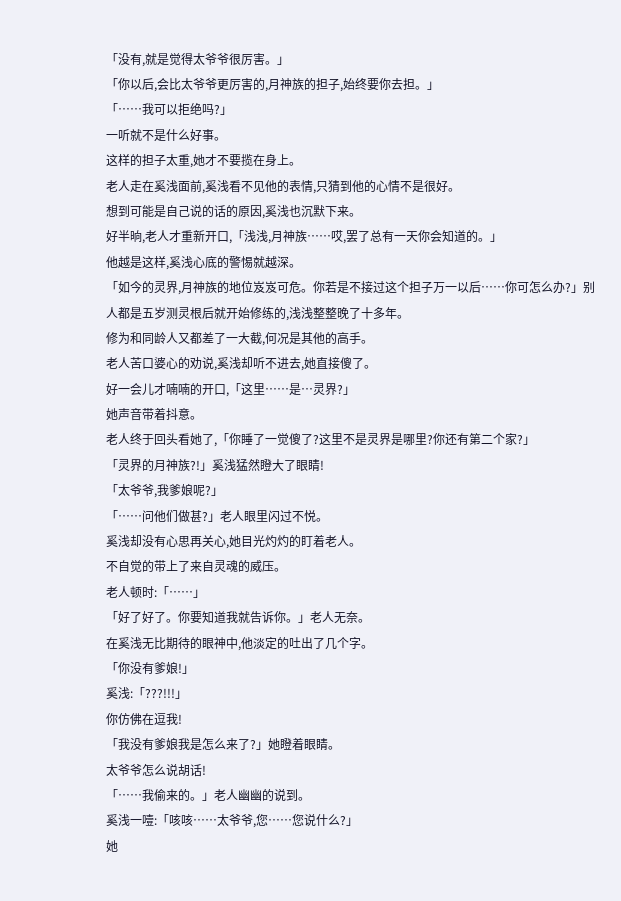「没有,就是觉得太爷爷很厉害。」
「你以后,会比太爷爷更厉害的,月神族的担子,始终要你去担。」
「……我可以拒绝吗?」
一听就不是什么好事。
这样的担子太重,她才不要揽在身上。
老人走在奚浅面前,奚浅看不见他的表情,只猜到他的心情不是很好。
想到可能是自己说的话的原因,奚浅也沉默下来。
好半晌,老人才重新开口,「浅浅,月神族……哎,罢了总有一天你会知道的。」
他越是这样,奚浅心底的警惕就越深。
「如今的灵界,月神族的地位岌岌可危。你若是不接过这个担子万一以后……你可怎么办?」别人都是五岁测灵根后就开始修练的,浅浅整整晚了十多年。
修为和同龄人又都差了一大截,何况是其他的高手。
老人苦口婆心的劝说,奚浅却听不进去,她直接傻了。
好一会儿才喃喃的开口,「这里……是…灵界?」
她声音带着抖意。
老人终于回头看她了,「你睡了一觉傻了?这里不是灵界是哪里?你还有第二个家?」
「灵界的月神族?!」奚浅猛然瞪大了眼睛!
「太爷爷,我爹娘呢?」
「……问他们做甚?」老人眼里闪过不悦。
奚浅却没有心思再关心,她目光灼灼的盯着老人。
不自觉的带上了来自灵魂的威压。
老人顿时:「……」
「好了好了。你要知道我就告诉你。」老人无奈。
在奚浅无比期待的眼神中,他淡定的吐出了几个字。
「你没有爹娘!」
奚浅:「???!!!」
你仿佛在逗我!
「我没有爹娘我是怎么来了?」她瞪着眼睛。
太爷爷怎么说胡话!
「……我偷来的。」老人幽幽的说到。
奚浅一噎:「咳咳……太爷爷,您……您说什么?」
她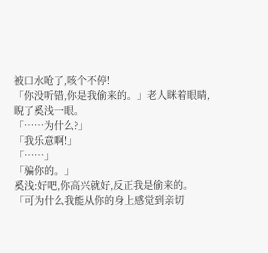被口水呛了,咳个不停!
「你没听错,你是我偷来的。」老人眯着眼睛,睨了奚浅一眼。
「……为什么?」
「我乐意啊!」
「……」
「骗你的。」
奚浅:好吧,你高兴就好,反正我是偷来的。
「可为什么我能从你的身上感觉到亲切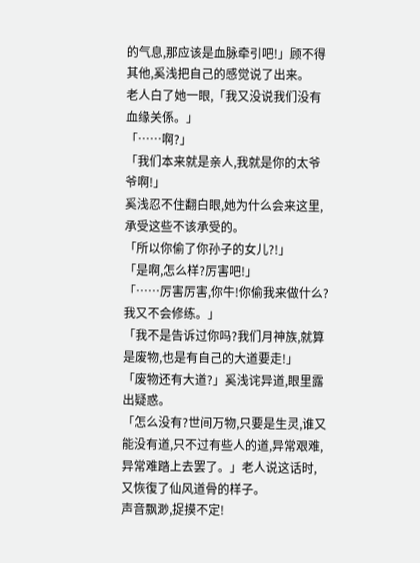的气息,那应该是血脉牵引吧!」顾不得其他,奚浅把自己的感觉说了出来。
老人白了她一眼,「我又没说我们没有血缘关係。」
「……啊?」
「我们本来就是亲人,我就是你的太爷爷啊!」
奚浅忍不住翻白眼,她为什么会来这里,承受这些不该承受的。
「所以你偷了你孙子的女儿?!」
「是啊,怎么样?厉害吧!」
「……厉害厉害,你牛!你偷我来做什么?我又不会修练。」
「我不是告诉过你吗?我们月神族,就算是废物,也是有自己的大道要走!」
「废物还有大道?」奚浅诧异道,眼里露出疑惑。
「怎么没有?世间万物,只要是生灵,谁又能没有道,只不过有些人的道,异常艰难,异常难踏上去罢了。」老人说这话时,又恢復了仙风道骨的样子。
声音飘渺,捉摸不定!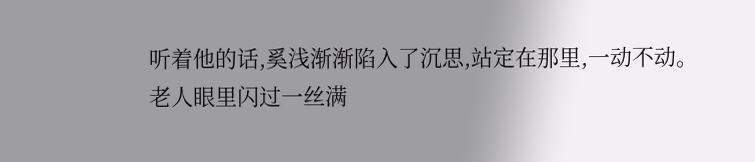听着他的话,奚浅渐渐陷入了沉思,站定在那里,一动不动。
老人眼里闪过一丝满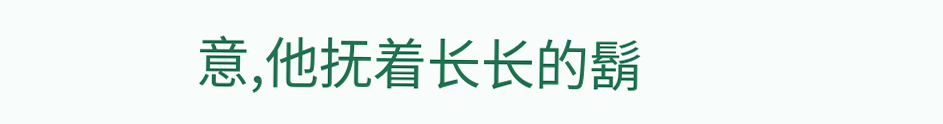意,他抚着长长的鬍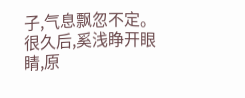子,气息飘忽不定。
很久后,奚浅睁开眼睛,原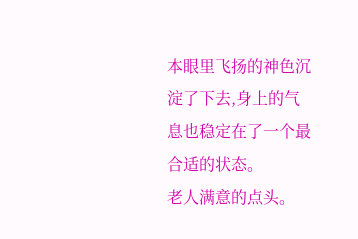本眼里飞扬的神色沉淀了下去,身上的气息也稳定在了一个最合适的状态。
老人满意的点头。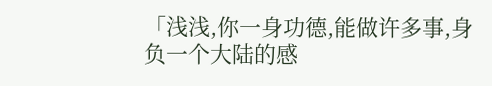「浅浅,你一身功德,能做许多事,身负一个大陆的感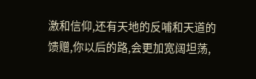激和信仰,还有天地的反哺和天道的馈赠,你以后的路,会更加宽阔坦荡,